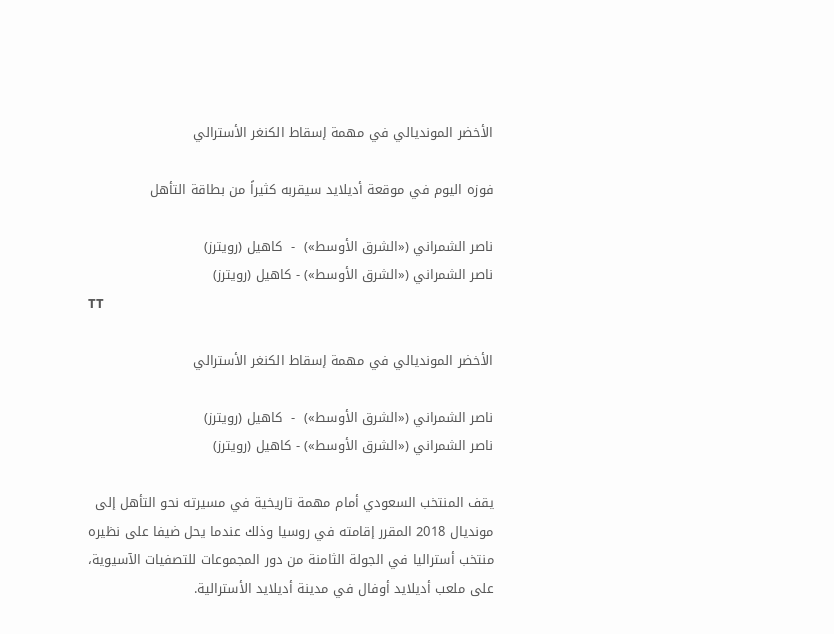الأخضر المونديالي في مهمة إسقاط الكنغر الأسترالي

فوزه اليوم في موقعة أديلايد سيقربه كثيراً من بطاقة التأهل

ناصر الشمراني («الشرق الأوسط»)  -  كاهيل (رويترز)
ناصر الشمراني («الشرق الأوسط») - كاهيل (رويترز)
TT

الأخضر المونديالي في مهمة إسقاط الكنغر الأسترالي

ناصر الشمراني («الشرق الأوسط»)  -  كاهيل (رويترز)
ناصر الشمراني («الشرق الأوسط») - كاهيل (رويترز)

يقف المنتخب السعودي أمام مهمة تاريخية في مسيرته نحو التأهل إلى مونديال 2018 المقرر إقامته في روسيا وذلك عندما يحل ضيفا على نظيره منتخب أستراليا في الجولة الثامنة من دور المجموعات للتصفيات الآسيوية، على ملعب أديلايد أوفال في مدينة أديلايد الأسترالية.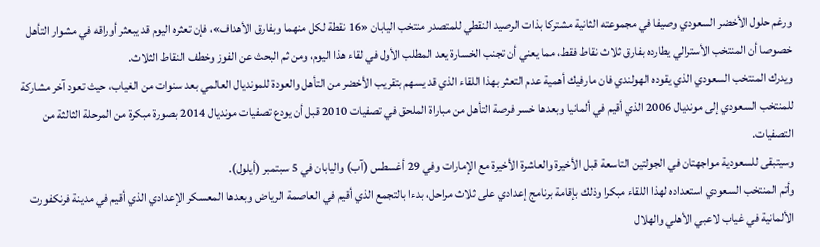ورغم حلول الأخضر السعودي وصيفا في مجموعته الثانية مشتركا بذات الرصيد النقطي للمتصدر منتخب اليابان «16 نقطة لكل منهما وبفارق الأهداف»، فإن تعثره اليوم قد يبعثر أوراقه في مشوار التأهل خصوصا أن المنتخب الأسترالي يطارده بفارق ثلاث نقاط فقط، مما يعني أن تجنب الخسارة يعد المطلب الأول في لقاء هذا اليوم، ومن ثم البحث عن الفوز وخطف النقاط الثلاث.
ويدرك المنتخب السعودي الذي يقوده الهولندي فان مارفيك أهمية عدم التعثر بهذا اللقاء الذي قد يسهم بتقريب الأخضر من التأهل والعودة للمونديال العالمي بعد سنوات من الغياب، حيث تعود آخر مشاركة للمنتخب السعودي إلى مونديال 2006 الذي أقيم في ألمانيا وبعدها خسر فرصة التأهل من مباراة الملحق في تصفيات 2010 قبل أن يودع تصفيات مونديال 2014 بصورة مبكرة من المرحلة الثالثة من التصفيات.
وسيتبقى للسعودية مواجهتان في الجولتين التاسعة قبل الأخيرة والعاشرة الأخيرة مع الإمارات وفي 29 أغسطس (آب) واليابان في 5 سبتمبر (أيلول).
وأتم المنتخب السعودي استعداده لهذا اللقاء مبكرا وذلك بإقامة برنامج إعدادي على ثلاث مراحل، بدءا بالتجمع الذي أقيم في العاصمة الرياض وبعدها المعسكر الإعدادي الذي أقيم في مدينة فرنكفورت الألمانية في غياب لاعبي الأهلي والهلال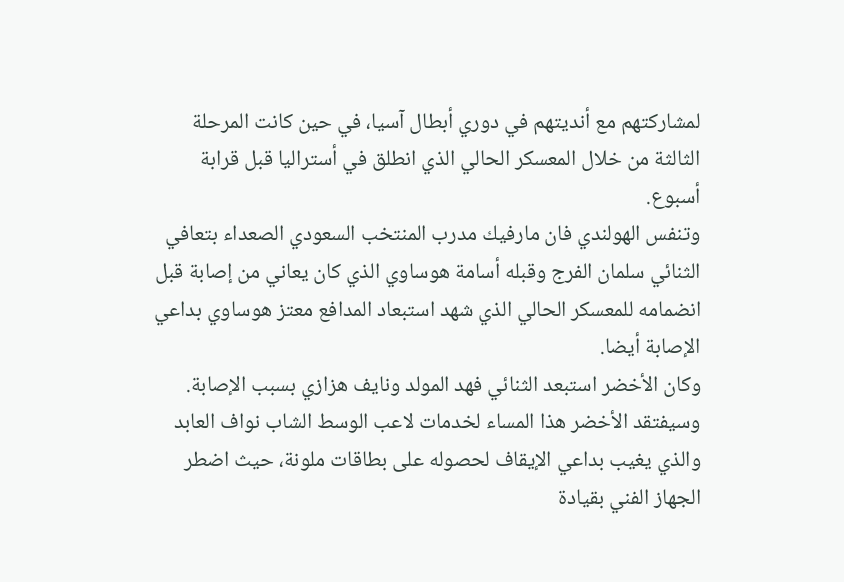لمشاركتهم مع أنديتهم في دوري أبطال آسيا، في حين كانت المرحلة الثالثة من خلال المعسكر الحالي الذي انطلق في أستراليا قبل قرابة أسبوع.
وتنفس الهولندي فان مارفيك مدرب المنتخب السعودي الصعداء بتعافي الثنائي سلمان الفرج وقبله أسامة هوساوي الذي كان يعاني من إصابة قبل انضمامه للمعسكر الحالي الذي شهد استبعاد المدافع معتز هوساوي بداعي الإصابة أيضا.
وكان الأخضر استبعد الثنائي فهد المولد ونايف هزازي بسبب الإصابة.
وسيفتقد الأخضر هذا المساء لخدمات لاعب الوسط الشاب نواف العابد والذي يغيب بداعي الإيقاف لحصوله على بطاقات ملونة، حيث اضطر الجهاز الفني بقيادة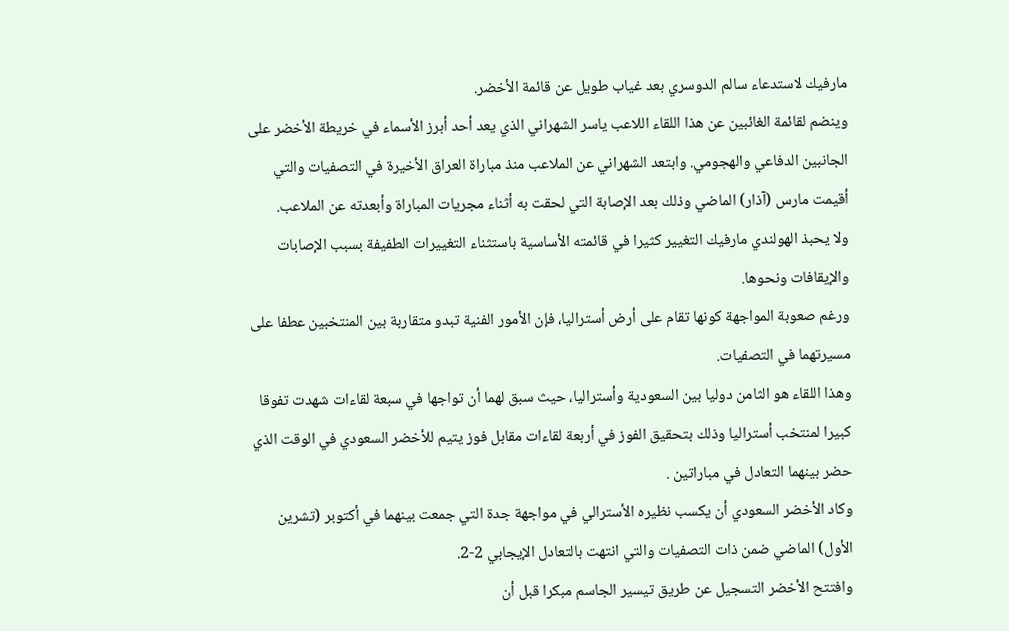مارفيك لاستدعاء سالم الدوسري بعد غياب طويل عن قائمة الأخضر.
وينضم لقائمة الغائبين عن هذا اللقاء اللاعب ياسر الشهراني الذي يعد أحد أبرز الأسماء في خريطة الأخضر على الجانبين الدفاعي والهجومي. وابتعد الشهراني عن الملاعب منذ مباراة العراق الأخيرة في التصفيات والتي أقيمت مارس (آذار) الماضي وذلك بعد الإصابة التي لحقت به أثناء مجريات المباراة وأبعدته عن الملاعب.
ولا يحبذ الهولندي مارفيك التغيير كثيرا في قائمته الأساسية باستثناء التغييرات الطفيفة بسبب الإصابات والإيقافات ونحوها.
ورغم صعوبة المواجهة كونها تقام على أرض أستراليا، فإن الأمور الفنية تبدو متقاربة بين المنتخبين عطفا على مسيرتهما في التصفيات.
وهذا اللقاء هو الثامن دوليا بين السعودية وأستراليا، حيث سبق لهما أن تواجها في سبعة لقاءات شهدت تفوقا كبيرا لمنتخب أستراليا وذلك بتحقيق الفوز في أربعة لقاءات مقابل فوز يتيم للأخضر السعودي في الوقت الذي حضر بينهما التعادل في مباراتين .
وكاد الأخضر السعودي أن يكسب نظيره الأسترالي في مواجهة جدة التي جمعت بينهما في أكتوبر (تشرين الأول) الماضي ضمن ذات التصفيات والتي انتهت بالتعادل الإيجابي 2-2.
وافتتح الأخضر التسجيل عن طريق تيسير الجاسم مبكرا قبل أن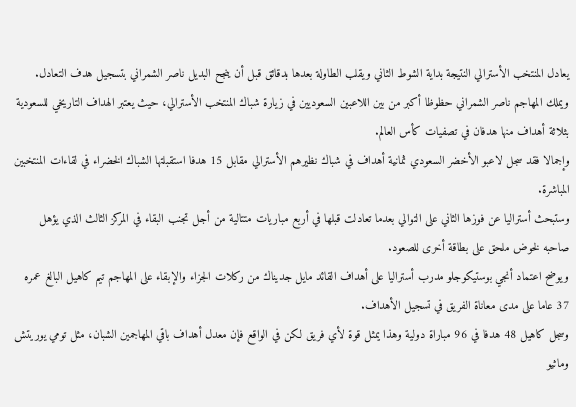يعادل المنتخب الأسترالي النتيجة بداية الشوط الثاني ويقلب الطاولة بعدها بدقائق قبل أن ينجح البديل ناصر الشمراني بتسجيل هدف التعادل.
ويملك المهاجم ناصر الشمراني حظوظا أكبر من بين اللاعبين السعوديين في زيارة شباك المنتخب الأسترالي، حيث يعتبر الهداف التاريخي للسعودية بثلاثة أهداف منها هدفان في تصفيات كأس العالم.
وإجمالا فقد سجل لاعبو الأخضر السعودي ثمانية أهداف في شباك نظيرهم الأسترالي مقابل 15 هدفا استقبلتها الشباك الخضراء في لقاءات المنتخبين المباشرة.
وستبحث أستراليا عن فوزها الثاني على التوالي بعدما تعادلت قبلها في أربع مباريات متتالية من أجل تجنب البقاء في المركز الثالث الذي يؤهل صاحبه لخوض ملحق على بطاقة أخرى للصعود.
ويوضح اعتماد أنجي بوستيكوجلو مدرب أستراليا على أهداف القائد مايل جديناك من ركلات الجزاء والإبقاء على المهاجم تيم كاهيل البالغ عمره 37 عاما على مدى معاناة الفريق في تسجيل الأهداف.
وسجل كاهيل 48 هدفا في 96 مباراة دولية وهذا يمثل قوة لأي فريق لكن في الواقع فإن معدل أهداف باقي المهاجمين الشبان، مثل تومي يوريتش وماثيو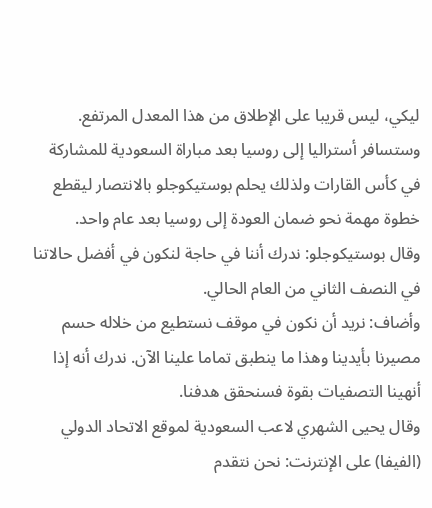ليكي، ليس قريبا على الإطلاق من هذا المعدل المرتفع.
وستسافر أستراليا إلى روسيا بعد مباراة السعودية للمشاركة في كأس القارات ولذلك يحلم بوستيكوجلو بالانتصار ليقطع خطوة مهمة نحو ضمان العودة إلى روسيا بعد عام واحد.
وقال بوستيكوجلو: ندرك أننا في حاجة لنكون في أفضل حالاتنا في النصف الثاني من العام الحالي.
وأضاف: نريد أن نكون في موقف نستطيع من خلاله حسم مصيرنا بأيدينا وهذا ما ينطبق تماما علينا الآن. ندرك أنه إذا أنهينا التصفيات بقوة فسنحقق هدفنا.
وقال يحيى الشهري لاعب السعودية لموقع الاتحاد الدولي (الفيفا) على الإنترنت: نحن نتقدم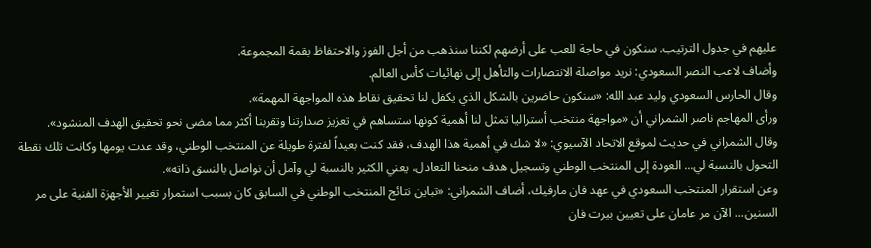عليهم في جدول الترتيب. سنكون في حاجة للعب على أرضهم لكننا سنذهب من أجل الفوز والاحتفاظ بقمة المجموعة.
وأضاف لاعب النصر السعودي: نريد مواصلة الانتصارات والتأهل إلى نهائيات كأس العالم.
وقال الحارس السعودي وليد عبد الله: «سنكون حاضرين بالشكل الذي يكفل لنا تحقيق نقاط هذه المواجهة المهمة».
ورأى المهاجم ناصر الشمراني أن «مواجهة منتخب أستراليا تمثل لنا أهمية كونها ستساهم في تعزيز صدارتنا وتقربنا أكثر مما مضى نحو تحقيق الهدف المنشود».
وقال الشمراني في حديث لموقع الاتحاد الآسيوي: «لا شك في أهمية هذا الهدف، فقد كنت بعيداً لفترة طويلة عن المنتخب الوطني، وقد عدت يومها وكانت تلك نقطة التحول بالنسبة لي... العودة إلى المنتخب الوطني وتسجيل هدف منحنا التعادل، يعني الكثير بالنسبة لي وآمل أن نواصل بالنسق ذاته».
وعن استقرار المنتخب السعودي في عهد فان مارفيك، أضاف الشمراني: «تباين نتائج المنتخب الوطني في السابق كان بسبب استمرار تغيير الأجهزة الفنية على مر السنين... الآن مر عامان على تعيين بيرت فان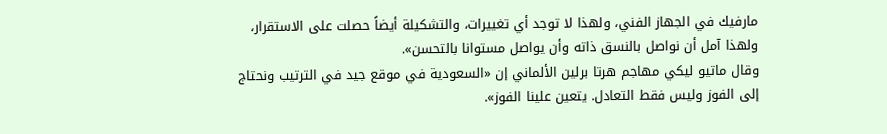مارفيك في الجهاز الفني، ولهذا لا توجد أي تغييرات، والتشكيلة أيضاً حصلت على الاستقرار، ولهذا آمل أن نواصل بالنسق ذاته وأن يواصل مستوانا بالتحسن».
وقال ماتيو ليكي مهاجم هرتا برلين الألماني إن «السعودية في موقع جيد في الترتيب ونحتاج إلى الفوز وليس فقط التعادل. يتعين علينا الفوز».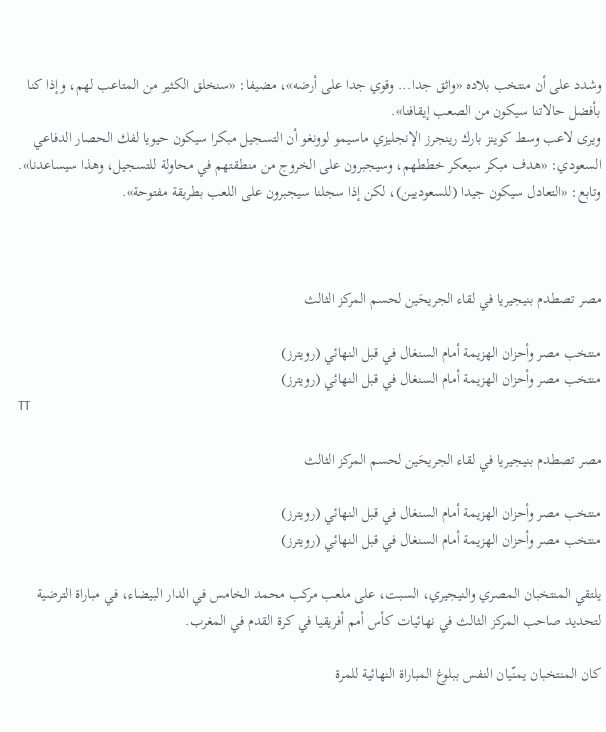وشدد على أن منتخب بلاده «واثق جدا... وقوي جدا على أرضه»، مضيفا: «سنخلق الكثير من المتاعب لهم، وإذا كنا بأفضل حالاتنا سيكون من الصعب إيقافنا».
ويرى لاعب وسط كوينز بارك رينجرز الإنجليزي ماسيمو لوونغو أن التسجيل مبكرا سيكون حيويا لفك الحصار الدفاعي السعودي: «هدف مبكر سيعكر خططهم، وسيجبرون على الخروج من منطقتهم في محاولة للتسجيل، وهذا سيساعدنا».
وتابع: «التعادل سيكون جيدا (للسعوديين)، لكن إذا سجلنا سيجبرون على اللعب بطريقة مفتوحة».



مصر تصطدم بنيجيريا في لقاء الجريحَين لحسم المركز الثالث

منتخب مصر وأحزان الهزيمة أمام السنغال في قبل النهائي (رويترز)
منتخب مصر وأحزان الهزيمة أمام السنغال في قبل النهائي (رويترز)
TT

مصر تصطدم بنيجيريا في لقاء الجريحَين لحسم المركز الثالث

منتخب مصر وأحزان الهزيمة أمام السنغال في قبل النهائي (رويترز)
منتخب مصر وأحزان الهزيمة أمام السنغال في قبل النهائي (رويترز)

يلتقي المنتخبان المصري والنيجيري، السبت، على ملعب مركب محمد الخامس في الدار البيضاء، في مباراة الترضية لتحديد صاحب المركز الثالث في نهائيات كأس أمم أفريقيا في كرة القدم في المغرب.

كان المنتخبان يمنّيان النفس ببلوغ المباراة النهائية للمرة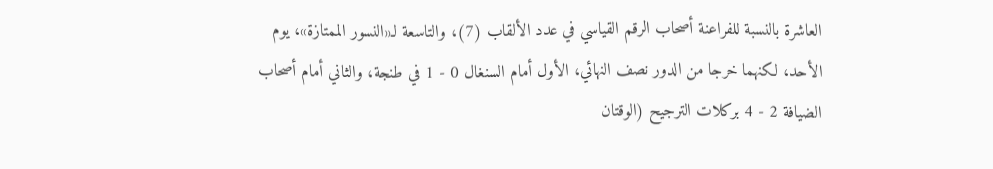العاشرة بالنسبة للفراعنة أصحاب الرقم القياسي في عدد الألقاب (7)، والتاسعة لـ«النسور الممتازة»، يوم الأحد، لكنهما خرجا من الدور نصف النهائي، الأول أمام السنغال 0 - 1 في طنجة، والثاني أمام أصحاب الضيافة 2 - 4 بركلات الترجيح (الوقتان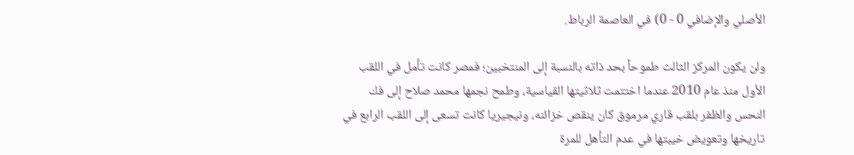الأصلي والإضافي 0 - 0) في العاصمة الرباط.

ولن يكون المركز الثالث طموحاً بحد ذاته بالنسبة إلى المنتخبين؛ فمصر كانت تأمل في اللقب الأول منذ عام 2010 عندما اختتمت ثلاثيتها القياسية، وطمح نجمها محمد صلاح إلى فك النحس والظفر بلقب قاري مرموق كان ينقص خزائنه، ونيجيريا كانت تسعى إلى اللقب الرابع في تاريخها وتعويض خيبتها في عدم التأهل للمرة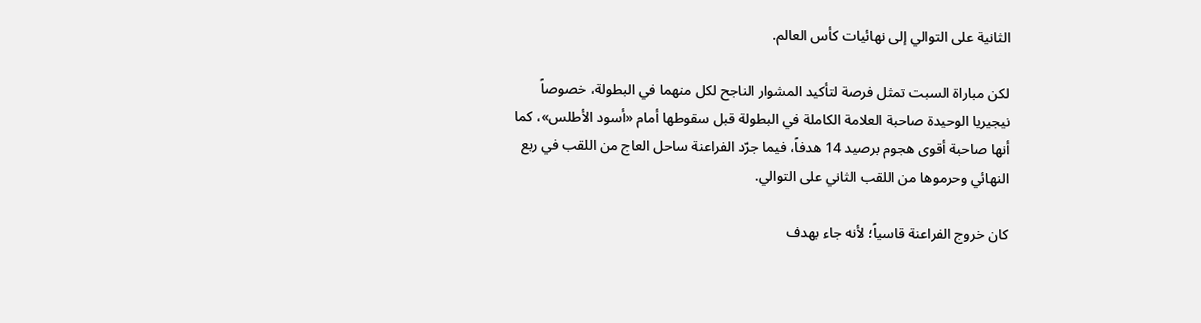الثانية على التوالي إلى نهائيات كأس العالم.

لكن مباراة السبت تمثل فرصة لتأكيد المشوار الناجح لكل منهما في البطولة، خصوصاً نيجيريا الوحيدة صاحبة العلامة الكاملة في البطولة قبل سقوطها أمام «أسود الأطلس»، كما أنها صاحبة أقوى هجوم برصيد 14 هدفاً، فيما جرّد الفراعنة ساحل العاج من اللقب في ربع النهائي وحرموها من اللقب الثاني على التوالي.

كان خروج الفراعنة قاسياً؛ لأنه جاء بهدف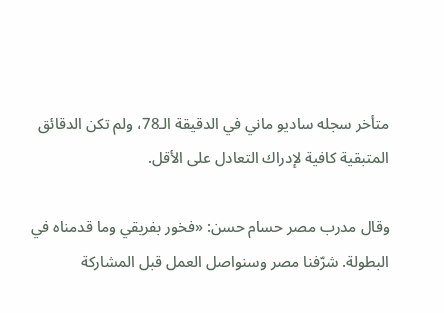متأخر سجله ساديو ماني في الدقيقة الـ78، ولم تكن الدقائق المتبقية كافية لإدراك التعادل على الأقل.

وقال مدرب مصر حسام حسن: «فخور بفريقي وما قدمناه في البطولة. شرّفنا مصر وسنواصل العمل قبل المشاركة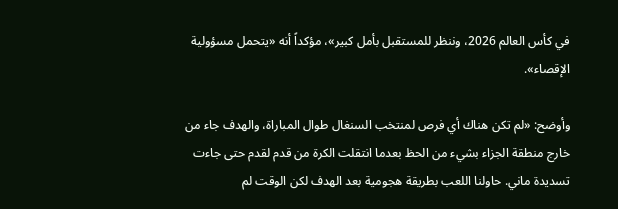في كأس العالم 2026، وننظر للمستقبل بأمل كبير»، مؤكداً أنه «يتحمل مسؤولية الإقصاء».

وأوضح: «لم تكن هناك أي فرص لمنتخب السنغال طوال المباراة، والهدف جاء من خارج منطقة الجزاء بشيء من الحظ بعدما انتقلت الكرة من قدم لقدم حتى جاءت تسديدة ماني. حاولنا اللعب بطريقة هجومية بعد الهدف لكن الوقت لم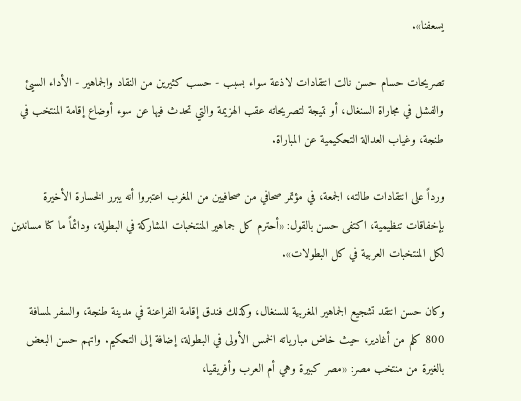يسعفنا».

تصريحات حسام حسن نالت انتقادات لاذعة سواء بسبب - حسب كثيرين من النقاد والجماهير - الأداء السيئ والفشل في مجاراة السنغال، أو نتيجة لتصريحاته عقب الهزيمة والتي تحدث فيها عن سوء أوضاع إقامة المنتخب في طنجة، وغياب العدالة التحكيمية عن المباراة.

ورداً على انتقادات طالته، الجمعة، في مؤتمر صحافي من صحافيين من المغرب اعتبروا أنه يبرر الخسارة الأخيرة بإخفاقات تنظيمية، اكتفى حسن بالقول: «أحترم كل جماهير المنتخبات المشاركة في البطولة، ودائماً ما كنا مساندين لكل المنتخبات العربية في كل البطولات».

وكان حسن انتقد تشجيع الجماهير المغربية للسنغال، وكذلك فندق إقامة الفراعنة في مدينة طنجة، والسفر لمسافة 800 كلم من أغادير، حيث خاض مبارياته الخمس الأولى في البطولة، إضافة إلى التحكيم. واتهم حسن البعض بالغيرة من منتخب مصر: «مصر كبيرة وهي أم العرب وأفريقيا،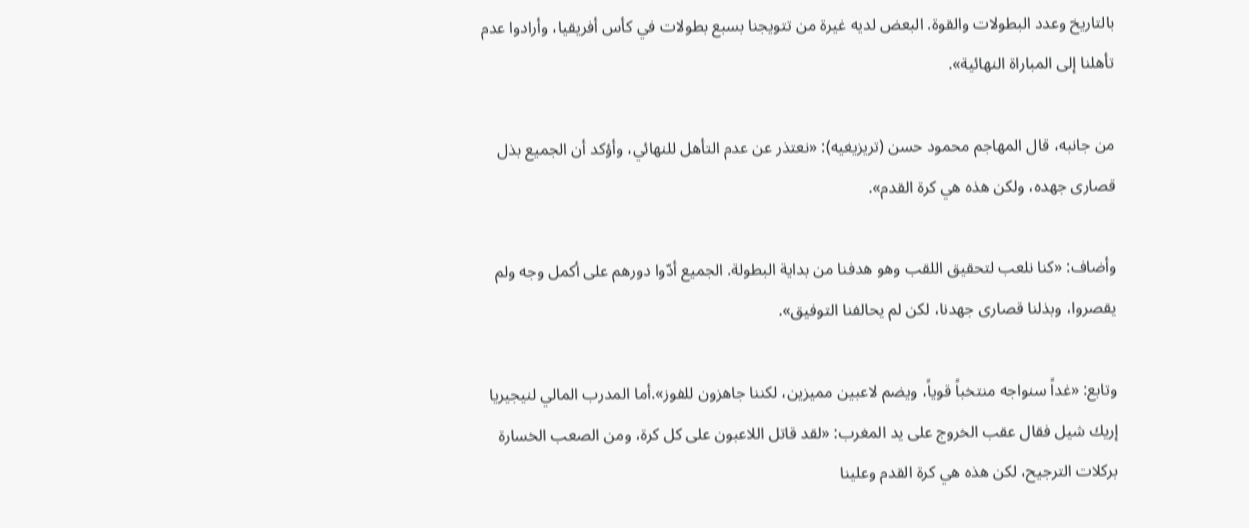بالتاريخ وعدد البطولات والقوة. البعض لديه غيرة من تتويجنا بسبع بطولات في كأس أفريقيا، وأرادوا عدم تأهلنا إلى المباراة النهائية».

من جانبه، قال المهاجم محمود حسن (تريزيغيه): «نعتذر عن عدم التأهل للنهائي، وأؤكد أن الجميع بذل قصارى جهده، ولكن هذه هي كرة القدم».

وأضاف: «كنا نلعب لتحقيق اللقب وهو هدفنا من بداية البطولة. الجميع أدّوا دورهم على أكمل وجه ولم يقصروا، وبذلنا قصارى جهدنا، لكن لم يحالفنا التوفيق».

وتابع: «غداً سنواجه منتخباً قوياً، ويضم لاعبين مميزين، لكننا جاهزون للفوز».أما المدرب المالي لنيجيريا إريك شيل فقال عقب الخروج على يد المغرب: «لقد قاتل اللاعبون على كل كرة، ومن الصعب الخسارة بركلات الترجيح، لكن هذه هي كرة القدم وعلينا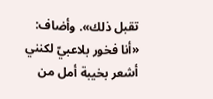تقبل ذلك». وأضاف: «أنا فخور بلاعبيّ لكنني أشعر بخيبة أمل من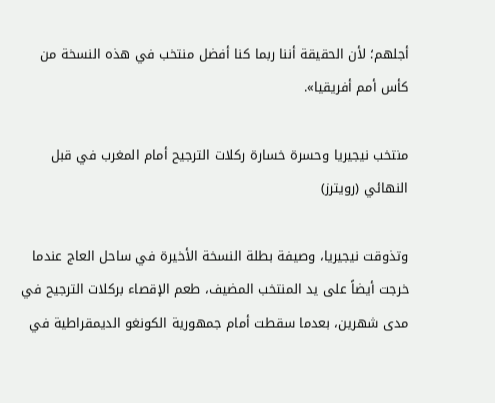أجلهم؛ لأن الحقيقة أننا ربما كنا أفضل منتخب في هذه النسخة من كأس أمم أفريقيا».

منتخب نيجيريا وحسرة خسارة ركلات الترجيح أمام المغرب في قبل النهائي (رويترز)

وتذوقت نيجيريا، وصيفة بطلة النسخة الأخيرة في ساحل العاج عندما خرجت أيضاً على يد المنتخب المضيف، طعم الإقصاء بركلات الترجيح في مدى شهرين، بعدما سقطت أمام جمهورية الكونغو الديمقراطية في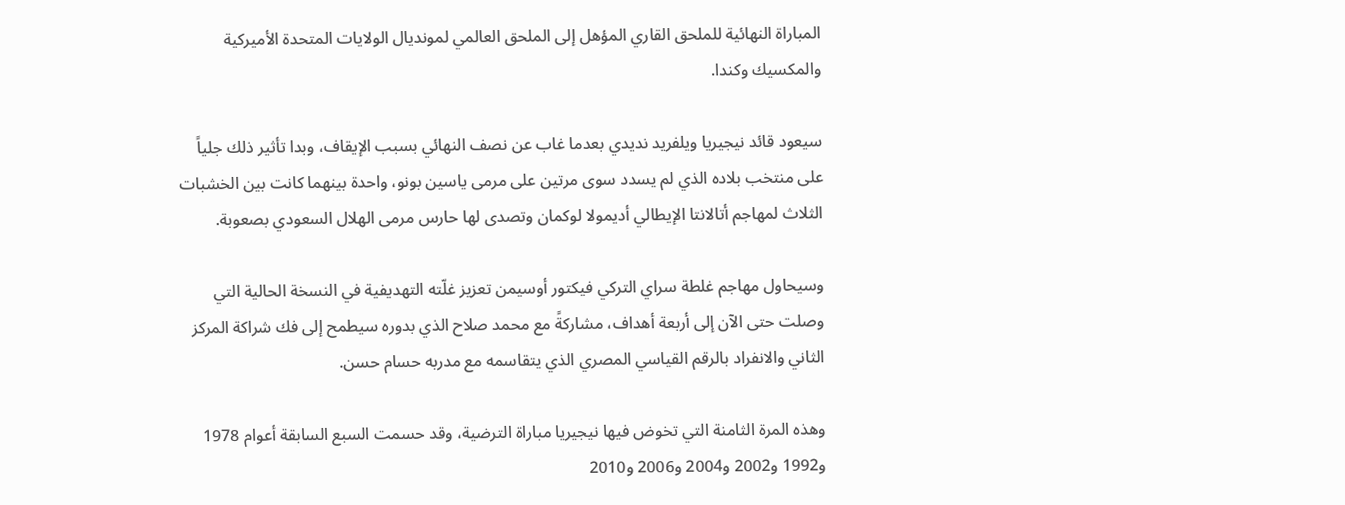المباراة النهائية للملحق القاري المؤهل إلى الملحق العالمي لمونديال الولايات المتحدة الأميركية والمكسيك وكندا.

سيعود قائد نيجيريا ويلفريد نديدي بعدما غاب عن نصف النهائي بسبب الإيقاف، وبدا تأثير ذلك جلياً على منتخب بلاده الذي لم يسدد سوى مرتين على مرمى ياسين بونو، واحدة بينهما كانت بين الخشبات الثلاث لمهاجم أتالانتا الإيطالي أديمولا لوكمان وتصدى لها حارس مرمى الهلال السعودي بصعوبة.

وسيحاول مهاجم غلطة سراي التركي فيكتور أوسيمن تعزيز غلّته التهديفية في النسخة الحالية التي وصلت حتى الآن إلى أربعة أهداف، مشاركةً مع محمد صلاح الذي بدوره سيطمح إلى فك شراكة المركز الثاني والانفراد بالرقم القياسي المصري الذي يتقاسمه مع مدربه حسام حسن.

وهذه المرة الثامنة التي تخوض فيها نيجيريا مباراة الترضية، وقد حسمت السبع السابقة أعوام 1978 و1992 و2002 و2004 و2006 و2010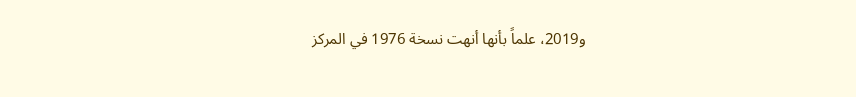و2019، علماً بأنها أنهت نسخة 1976 في المركز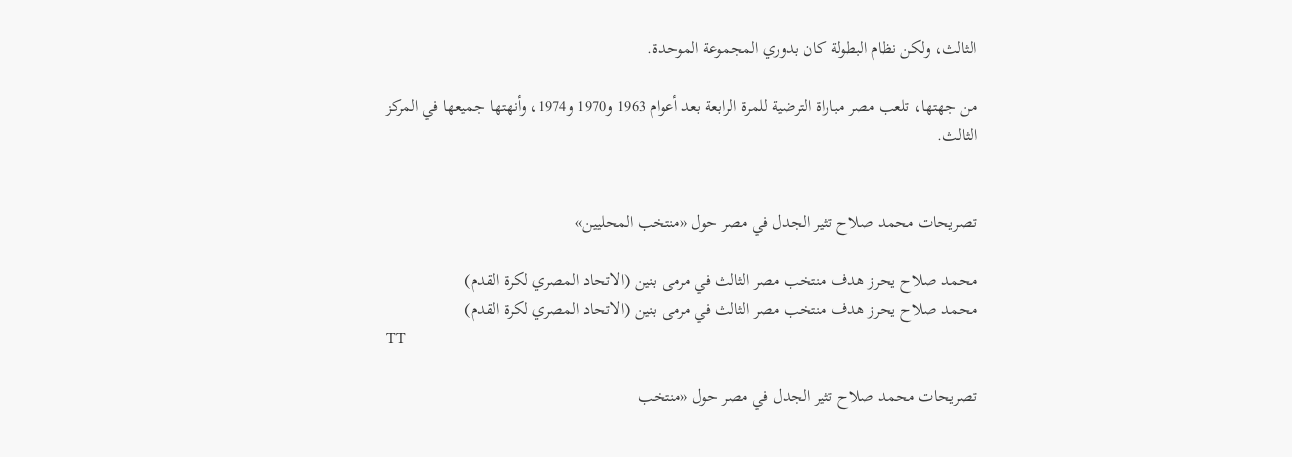الثالث، ولكن نظام البطولة كان بدوري المجموعة الموحدة.

من جهتها، تلعب مصر مباراة الترضية للمرة الرابعة بعد أعوام 1963 و1970 و1974، وأنهتها جميعها في المركز الثالث.


تصريحات محمد صلاح تثير الجدل في مصر حول «منتخب المحليين»

محمد صلاح يحرز هدف منتخب مصر الثالث في مرمى بنين (الاتحاد المصري لكرة القدم)
محمد صلاح يحرز هدف منتخب مصر الثالث في مرمى بنين (الاتحاد المصري لكرة القدم)
TT

تصريحات محمد صلاح تثير الجدل في مصر حول «منتخب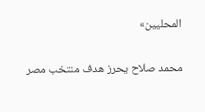المحليين»

محمد صلاح يحرز هدف منتخب مصر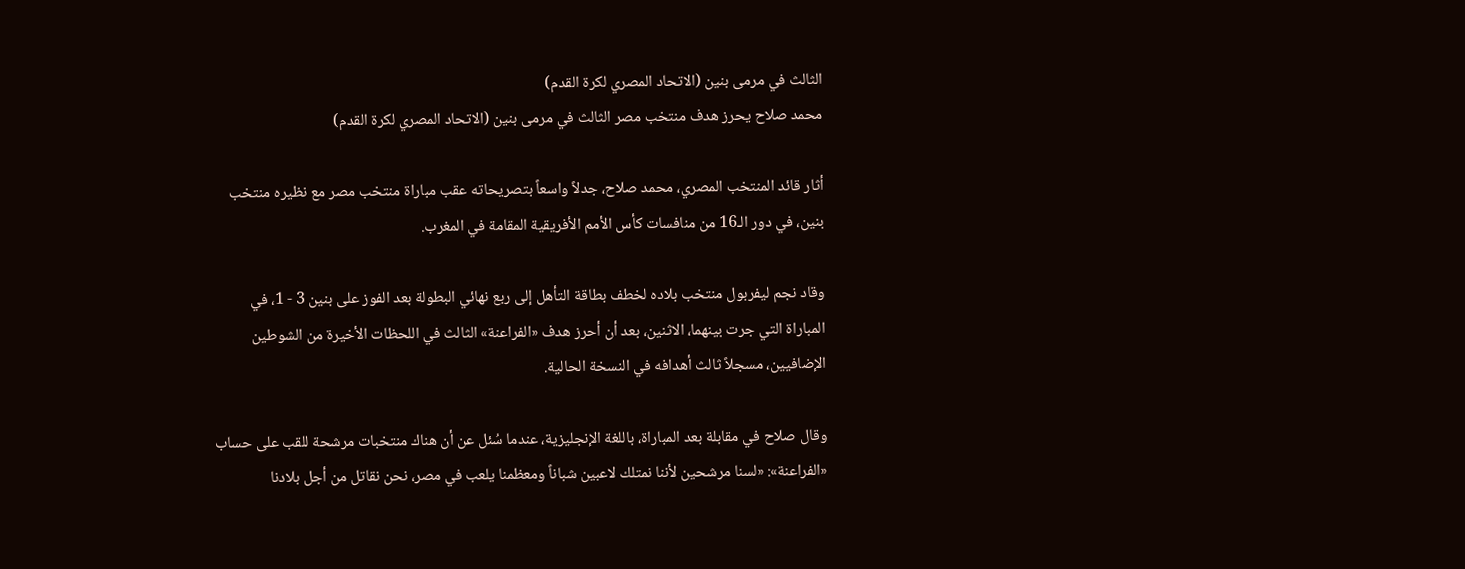الثالث في مرمى بنين (الاتحاد المصري لكرة القدم)
محمد صلاح يحرز هدف منتخب مصر الثالث في مرمى بنين (الاتحاد المصري لكرة القدم)

أثار قائد المنتخب المصري، محمد صلاح، جدلاً واسعاً بتصريحاته عقب مباراة منتخب مصر مع نظيره منتخب بنين، في دور الـ16 من منافسات كأس الأمم الأفريقية المقامة في المغرب.

وقاد نجم ليفربول منتخب بلاده لخطف بطاقة التأهل إلى ربع نهائي البطولة بعد الفوز على بنين 3 - 1، في المباراة التي جرت بينهما، الاثنين، بعد أن أحرز هدف «الفراعنة» الثالث في اللحظات الأخيرة من الشوطين الإضافيين، مسجلاً ثالث أهدافه في النسخة الحالية.

وقال صلاح في مقابلة بعد المباراة، باللغة الإنجليزية، عندما سُئل عن أن هناك منتخبات مرشحة للقب على حساب «الفراعنة»: «لسنا مرشحين لأننا نمتلك لاعبين شباناً ومعظمنا يلعب في مصر، نحن نقاتل من أجل بلادنا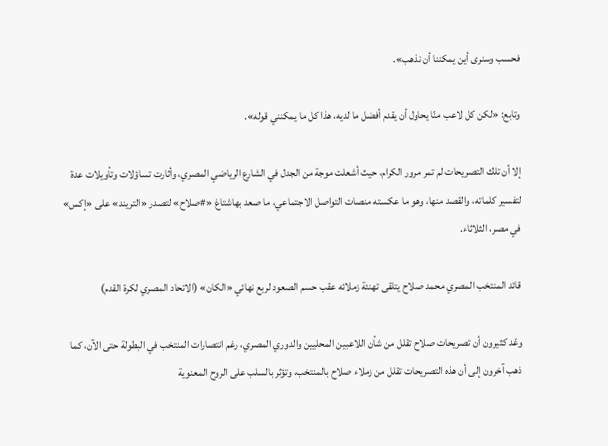فحسب وسنرى أين يمكننا أن نذهب».

وتابع: «لكن كل لاعب منّا يحاول أن يقدم أفضل ما لديه، هذا كل ما يمكنني قوله».

إلا أن تلك التصريحات لم تمر مرور الكرام، حيث أشعلت موجة من الجدل في الشارع الرياضي المصري، وأثارت تساؤلات وتأويلات عدة لتفسير كلماته، والقصد منها، وهو ما عكسته منصات التواصل الاجتماعي، ما صعد بهاشتاغ «#صلاح» لتصدر «التريند» على «إكس» في مصر، الثلاثاء.

قائد المنتخب المصري محمد صلاح يتلقى تهنئة زملائه عقب حسم الصعود لربع نهائي «الكان» (الاتحاد المصري لكرة القدم)

وعّد كثيرون أن تصريحات صلاح تقلل من شأن اللاعبين المحليين والدوري المصري، رغم انتصارات المنتخب في البطولة حتى الآن، كما ذهب آخرون إلى أن هذه التصريحات تقلل من زملاء صلاح بالمنتخب، وتؤثر بالسلب على الروح المعنوية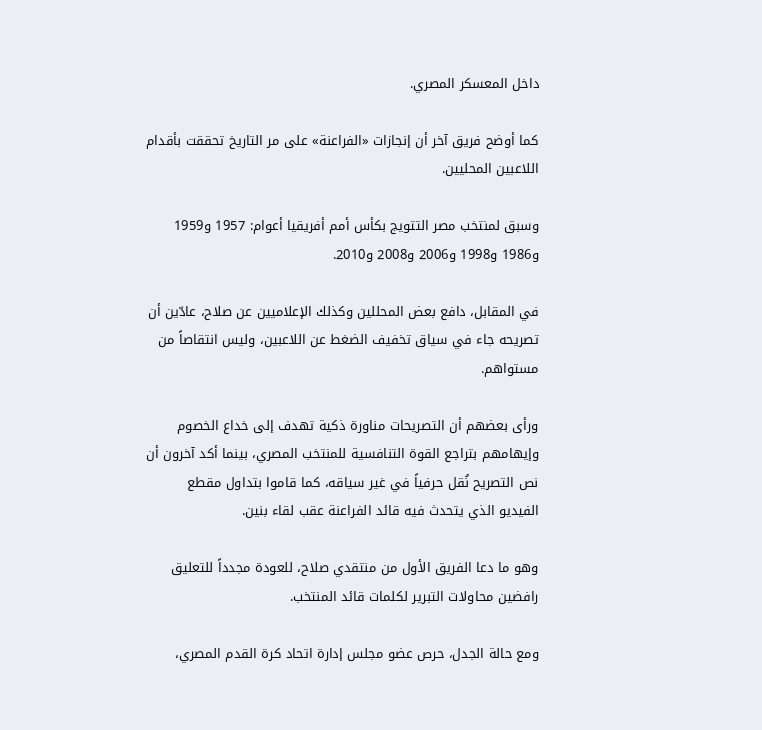داخل المعسكر المصري.

كما أوضح فريق آخر أن إنجازات «الفراعنة» على مر التاريخ تحققت بأقدام اللاعبين المحليين.

وسبق لمنتخب مصر التتويج بكأس أمم أفريقيا أعوام: 1957 و1959 و1986 و1998 و2006 و2008 و2010.

في المقابل، دافع بعض المحللين وكذلك الإعلاميين عن صلاح، عادّين أن تصريحه جاء في سياق تخفيف الضغط عن اللاعبين، وليس انتقاصاً من مستواهم.

ورأى بعضهم أن التصريحات مناورة ذكية تهدف إلى خداع الخصوم وإيهامهم بتراجع القوة التنافسية للمنتخب المصري، بينما أكد آخرون أن نص التصريح نُقل حرفياً في غير سياقه، كما قاموا بتداول مقطع الفيديو الذي يتحدث فيه قائد الفراعنة عقب لقاء بنين.

وهو ما دعا الفريق الأول من منتقدي صلاح، للعودة مجدداً للتعليق رافضين محاولات التبرير لكلمات قائد المنتخب.

ومع حالة الجدل، حرص عضو مجلس إدارة اتحاد كرة القدم المصري،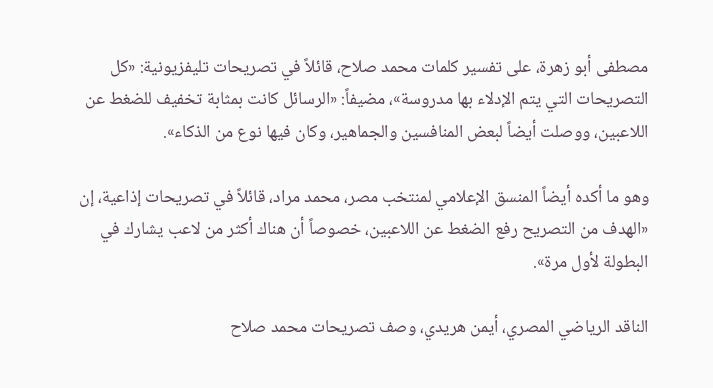مصطفى أبو زهرة، على تفسير كلمات محمد صلاح، قائلاً في تصريحات تليفزيونية: «كل التصريحات التي يتم الإدلاء بها مدروسة»، مضيفاً: «الرسائل كانت بمثابة تخفيف للضغط عن اللاعبين، ووصلت أيضاً لبعض المنافسين والجماهير، وكان فيها نوع من الذكاء».

وهو ما أكده أيضاً المنسق الإعلامي لمنتخب مصر، محمد مراد، قائلاً في تصريحات إذاعية، إن «الهدف من التصريح رفع الضغط عن اللاعبين، خصوصاً أن هناك أكثر من لاعب يشارك في البطولة لأول مرة».

الناقد الرياضي المصري، أيمن هريدي، وصف تصريحات محمد صلاح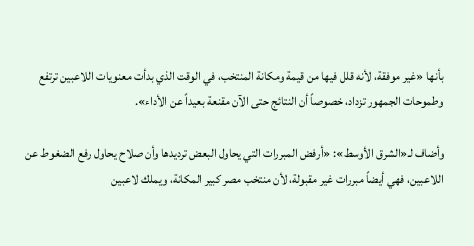بأنها «غير موفقة، لأنه قلل فيها من قيمة ومكانة المنتخب، في الوقت الذي بدأت معنويات اللاعبين ترتفع وطموحات الجمهور تزداد، خصوصاً أن النتائج حتى الآن مقنعة بعيداً عن الأداء».

وأضاف لـ«الشرق الأوسط»: «أرفض المبررات التي يحاول البعض ترديدها وأن صلاح يحاول رفع الضغوط عن اللاعبين، فهي أيضاً مبررات غير مقبولة، لأن منتخب مصر كبير المكانة، ويملك لاعبين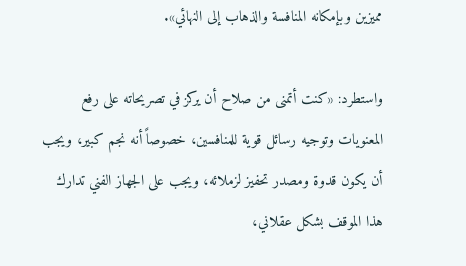مميزين وبإمكانه المنافسة والذهاب إلى النهائي».

واستطرد: «كنت أتمنى من صلاح أن يركز في تصريحاته على رفع المعنويات وتوجيه رسائل قوية للمنافسين، خصوصاً أنه نجم كبير، ويجب أن يكون قدوة ومصدر تحفيز لزملائه، ويجب على الجهاز الفني تدارك هذا الموقف بشكل عقلاني،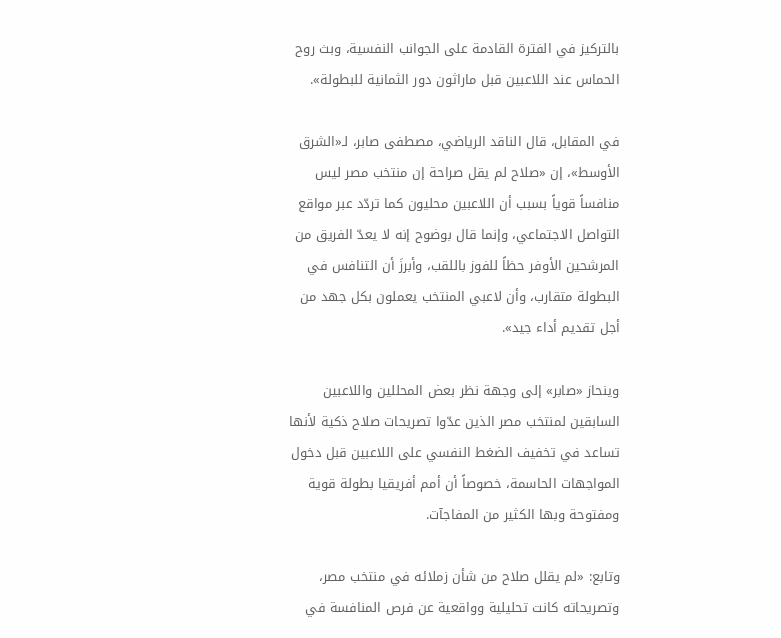بالتركيز في الفترة القادمة على الجوانب النفسية، وبث روح الحماس عند اللاعبين قبل ماراثون دور الثمانية للبطولة».

في المقابل، قال الناقد الرياضي، مصطفى صابر، لـ«الشرق الأوسط»، إن «صلاح لم يقل صراحة إن منتخب مصر ليس منافساً قوياً بسبب أن اللاعبين محليون كما تردّد عبر مواقع التواصل الاجتماعي، وإنما قال بوضوح إنه لا يعدّ الفريق من المرشحين الأوفر حظاً للفوز باللقب، وأبرزَ أن التنافس في البطولة متقارب، وأن لاعبي المنتخب يعملون بكل جهد من أجل تقديم أداء جيد».

وينحاز «صابر» إلى وجهة نظر بعض المحللين واللاعبين السابقين لمنتخب مصر الذين عدّوا تصريحات صلاح ذكية لأنها تساعد في تخفيف الضغط النفسي على اللاعبين قبل دخول المواجهات الحاسمة، خصوصاً أن أمم أفريقيا بطولة قوية ومفتوحة وبها الكثير من المفاجآت.

وتابع: «لم يقلل صلاح من شأن زملائه في منتخب مصر، وتصريحاته كانت تحليلية وواقعية عن فرص المنافسة في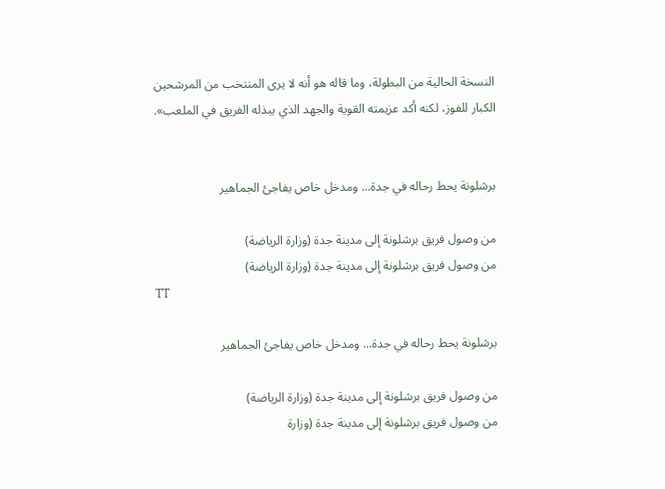النسخة الحالية من البطولة، وما قاله هو أنه لا يرى المنتخب من المرشحين الكبار للفوز، لكنه أكد عزيمته القوية والجهد الذي يبذله الفريق في الملعب».


برشلونة يحط رحاله في جدة... ومدخل خاص يفاجئ الجماهير

من وصول فريق برشلونة إلى مدينة جدة (وزارة الرياضة)
من وصول فريق برشلونة إلى مدينة جدة (وزارة الرياضة)
TT

برشلونة يحط رحاله في جدة... ومدخل خاص يفاجئ الجماهير

من وصول فريق برشلونة إلى مدينة جدة (وزارة الرياضة)
من وصول فريق برشلونة إلى مدينة جدة (وزارة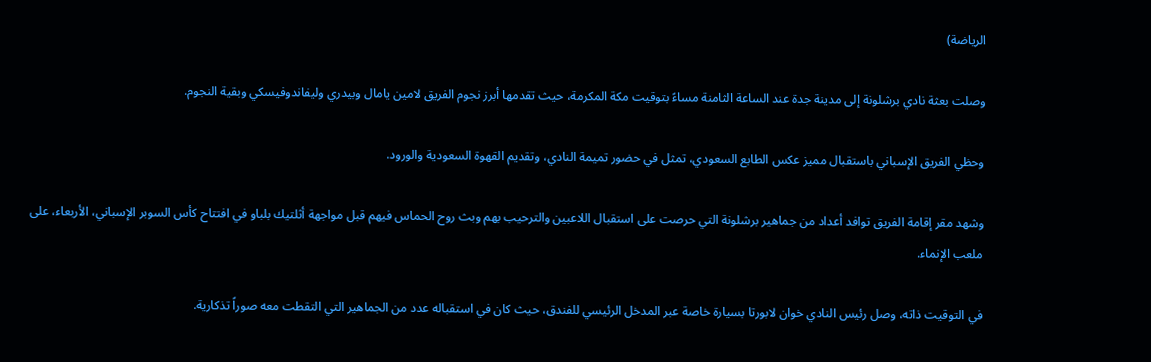الرياضة)

وصلت بعثة نادي برشلونة إلى مدينة جدة عند الساعة الثامنة مساءً بتوقيت مكة المكرمة، حيث تقدمها أبرز نجوم الفريق لامين يامال وبيدري وليفاندوفيسكي وبقية النجوم.

وحظي الفريق الإسباني باستقبال مميز عكس الطابع السعودي، تمثل في حضور تميمة النادي، وتقديم القهوة السعودية والورود.

وشهد مقر إقامة الفريق توافد أعداد من جماهير برشلونة التي حرصت على استقبال اللاعبين والترحيب بهم وبث روح الحماس فيهم قبل مواجهة أثلتيك بلباو في افتتاح كأس السوبر الإسباني، الأربعاء، على ملعب الإنماء.

في التوقيت ذاته، وصل رئيس النادي خوان لابورتا بسيارة خاصة عبر المدخل الرئيسي للفندق، حيث كان في استقباله عدد من الجماهير التي التقطت معه صوراً تذكارية.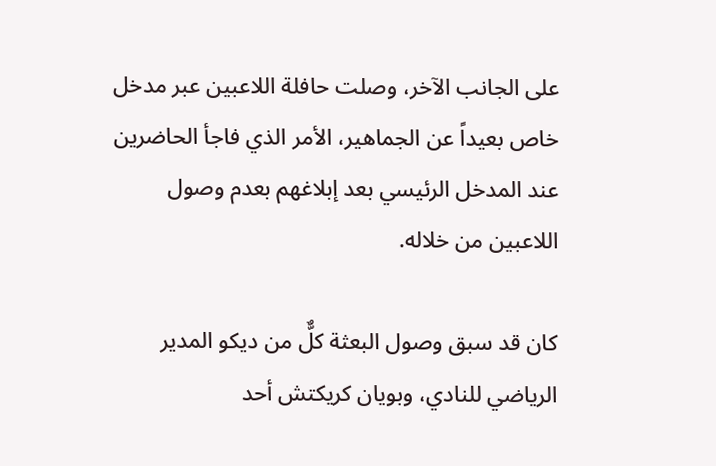على الجانب الآخر، وصلت حافلة اللاعبين عبر مدخل خاص بعيداً عن الجماهير، الأمر الذي فاجأ الحاضرين عند المدخل الرئيسي بعد إبلاغهم بعدم وصول اللاعبين من خلاله.

كان قد سبق وصول البعثة كلٌّ من ديكو المدير الرياضي للنادي، وبويان كريكتش أحد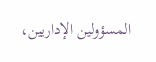المسؤولين الإداريين،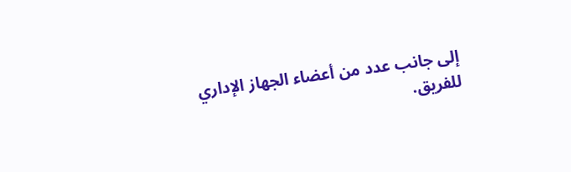إلى جانب عدد من أعضاء الجهاز الإداري للفريق.